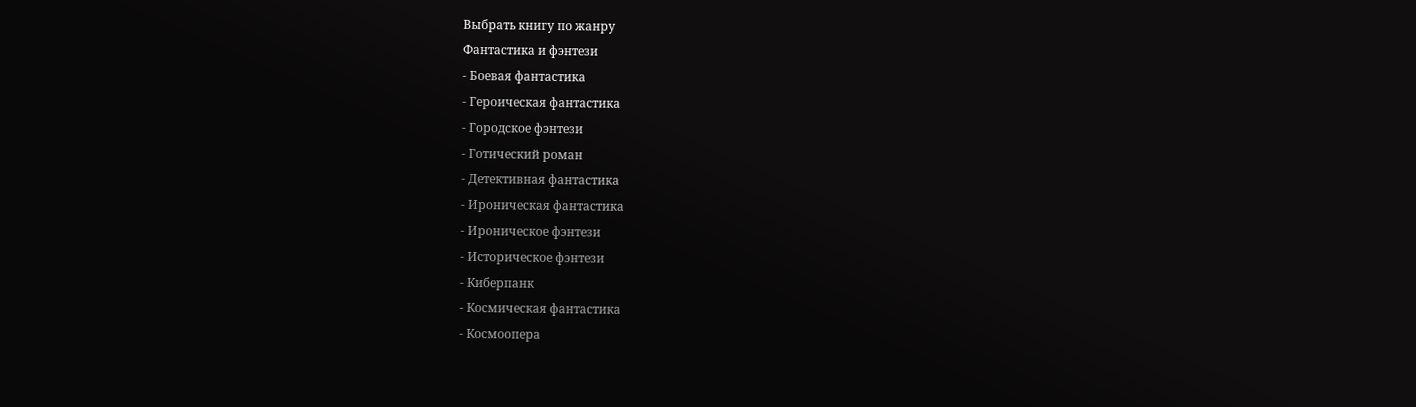Выбрать книгу по жанру
Фантастика и фэнтези
- Боевая фантастика
- Героическая фантастика
- Городское фэнтези
- Готический роман
- Детективная фантастика
- Ироническая фантастика
- Ироническое фэнтези
- Историческое фэнтези
- Киберпанк
- Космическая фантастика
- Космоопера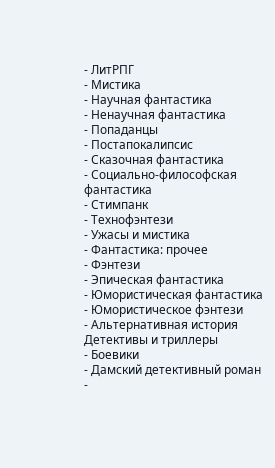- ЛитРПГ
- Мистика
- Научная фантастика
- Ненаучная фантастика
- Попаданцы
- Постапокалипсис
- Сказочная фантастика
- Социально-философская фантастика
- Стимпанк
- Технофэнтези
- Ужасы и мистика
- Фантастика: прочее
- Фэнтези
- Эпическая фантастика
- Юмористическая фантастика
- Юмористическое фэнтези
- Альтернативная история
Детективы и триллеры
- Боевики
- Дамский детективный роман
-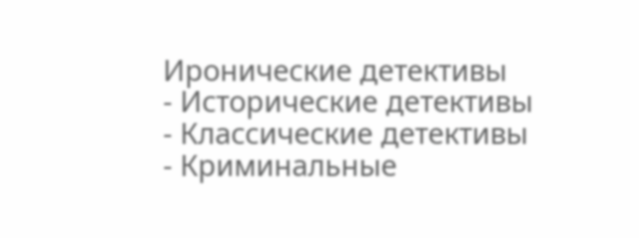Иронические детективы
- Исторические детективы
- Классические детективы
- Криминальные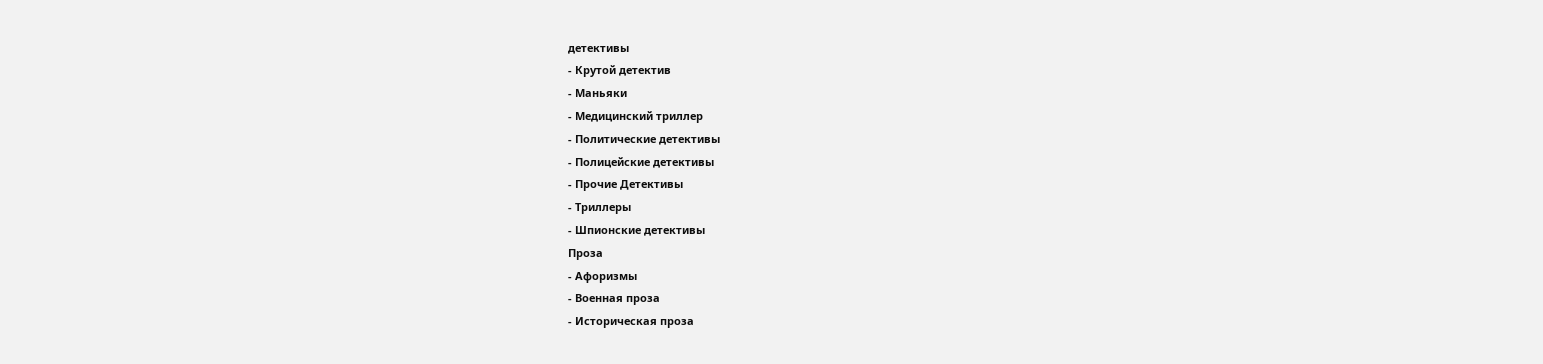детективы
- Крутой детектив
- Маньяки
- Медицинский триллер
- Политические детективы
- Полицейские детективы
- Прочие Детективы
- Триллеры
- Шпионские детективы
Проза
- Афоризмы
- Военная проза
- Историческая проза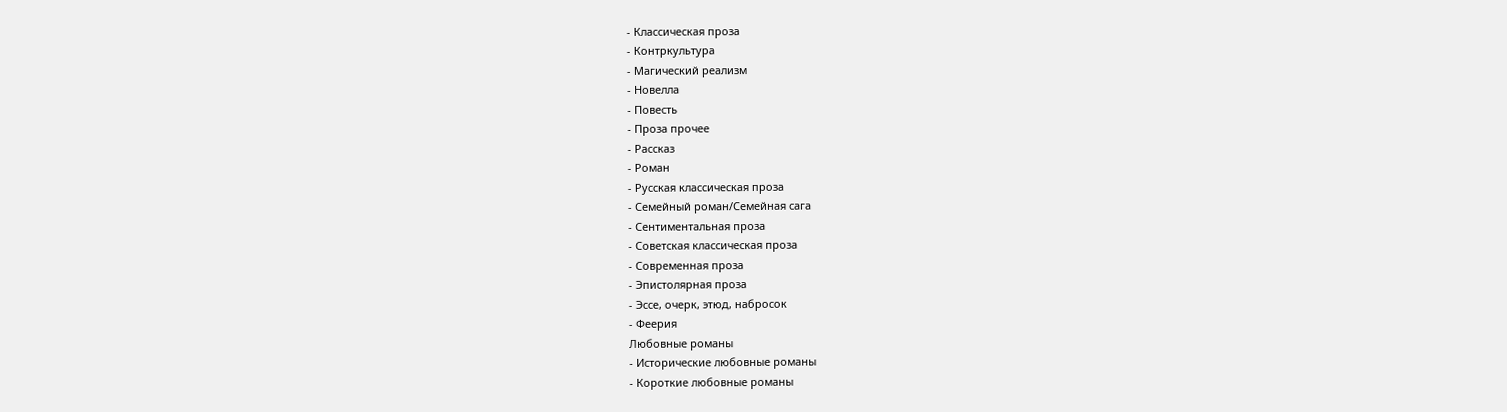- Классическая проза
- Контркультура
- Магический реализм
- Новелла
- Повесть
- Проза прочее
- Рассказ
- Роман
- Русская классическая проза
- Семейный роман/Семейная сага
- Сентиментальная проза
- Советская классическая проза
- Современная проза
- Эпистолярная проза
- Эссе, очерк, этюд, набросок
- Феерия
Любовные романы
- Исторические любовные романы
- Короткие любовные романы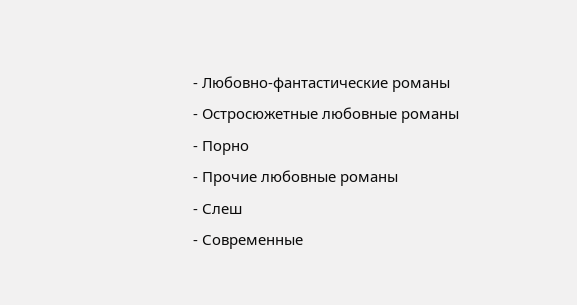- Любовно-фантастические романы
- Остросюжетные любовные романы
- Порно
- Прочие любовные романы
- Слеш
- Современные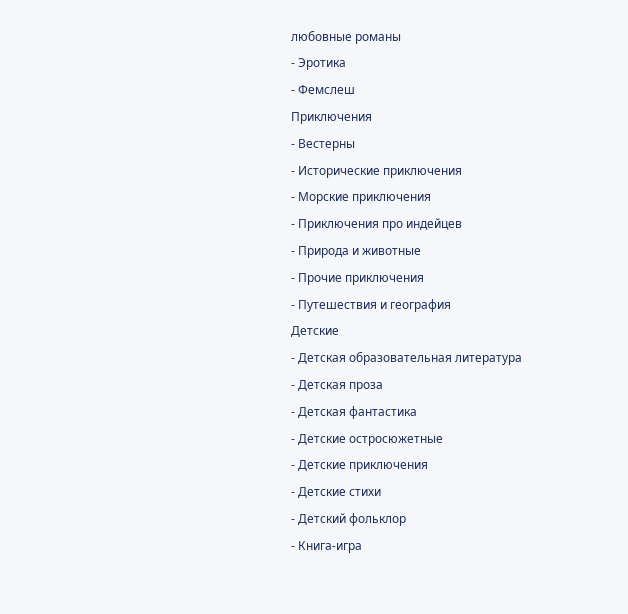любовные романы
- Эротика
- Фемслеш
Приключения
- Вестерны
- Исторические приключения
- Морские приключения
- Приключения про индейцев
- Природа и животные
- Прочие приключения
- Путешествия и география
Детские
- Детская образовательная литература
- Детская проза
- Детская фантастика
- Детские остросюжетные
- Детские приключения
- Детские стихи
- Детский фольклор
- Книга-игра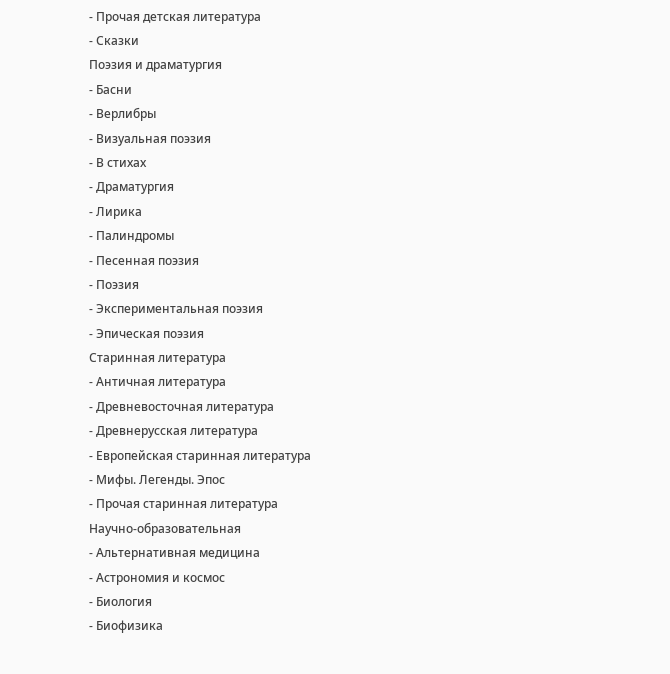- Прочая детская литература
- Сказки
Поэзия и драматургия
- Басни
- Верлибры
- Визуальная поэзия
- В стихах
- Драматургия
- Лирика
- Палиндромы
- Песенная поэзия
- Поэзия
- Экспериментальная поэзия
- Эпическая поэзия
Старинная литература
- Античная литература
- Древневосточная литература
- Древнерусская литература
- Европейская старинная литература
- Мифы. Легенды. Эпос
- Прочая старинная литература
Научно-образовательная
- Альтернативная медицина
- Астрономия и космос
- Биология
- Биофизика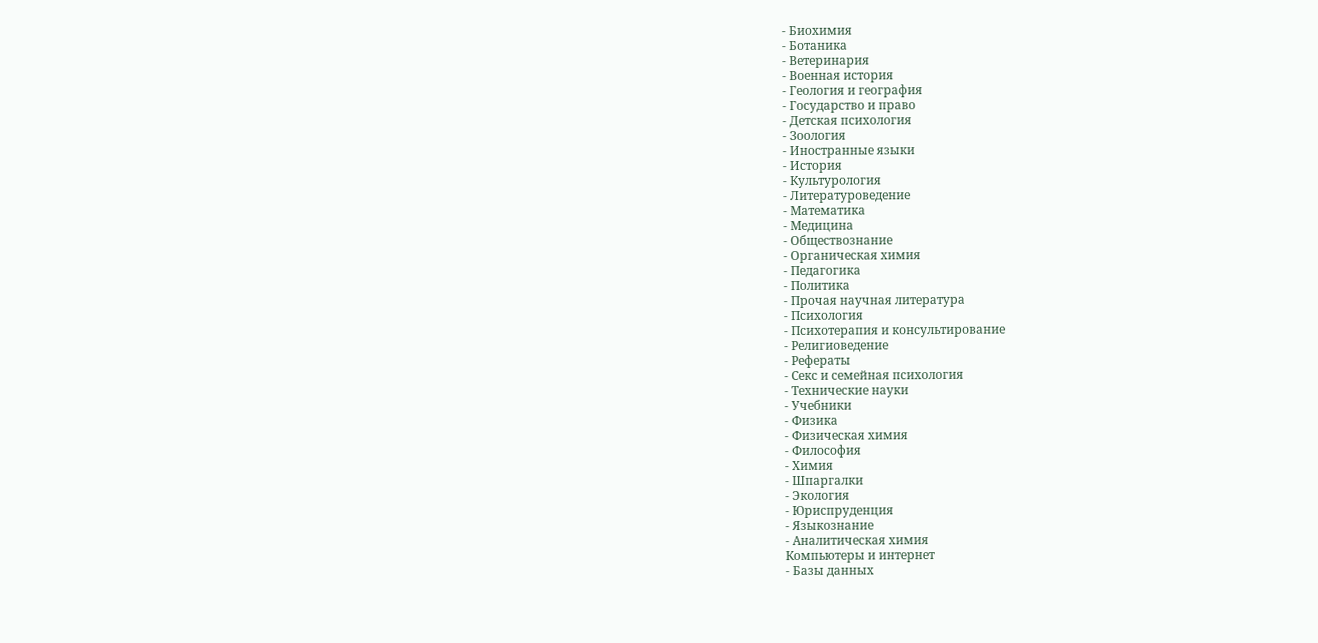- Биохимия
- Ботаника
- Ветеринария
- Военная история
- Геология и география
- Государство и право
- Детская психология
- Зоология
- Иностранные языки
- История
- Культурология
- Литературоведение
- Математика
- Медицина
- Обществознание
- Органическая химия
- Педагогика
- Политика
- Прочая научная литература
- Психология
- Психотерапия и консультирование
- Религиоведение
- Рефераты
- Секс и семейная психология
- Технические науки
- Учебники
- Физика
- Физическая химия
- Философия
- Химия
- Шпаргалки
- Экология
- Юриспруденция
- Языкознание
- Аналитическая химия
Компьютеры и интернет
- Базы данных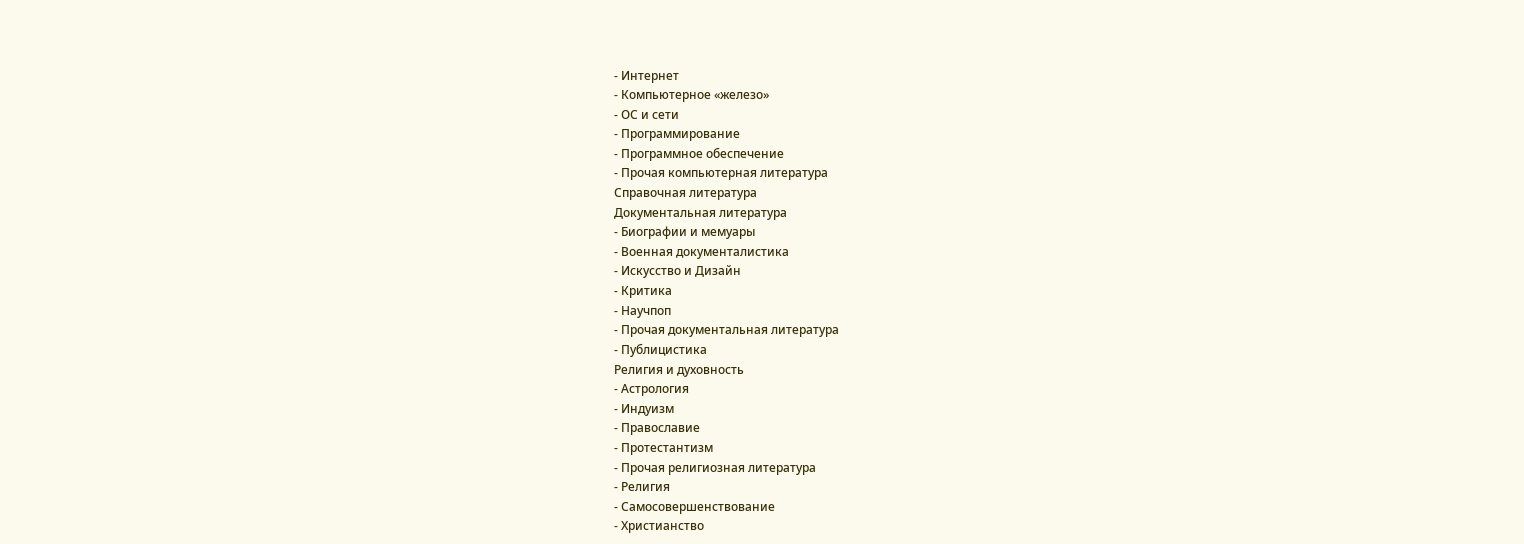- Интернет
- Компьютерное «железо»
- ОС и сети
- Программирование
- Программное обеспечение
- Прочая компьютерная литература
Справочная литература
Документальная литература
- Биографии и мемуары
- Военная документалистика
- Искусство и Дизайн
- Критика
- Научпоп
- Прочая документальная литература
- Публицистика
Религия и духовность
- Астрология
- Индуизм
- Православие
- Протестантизм
- Прочая религиозная литература
- Религия
- Самосовершенствование
- Христианство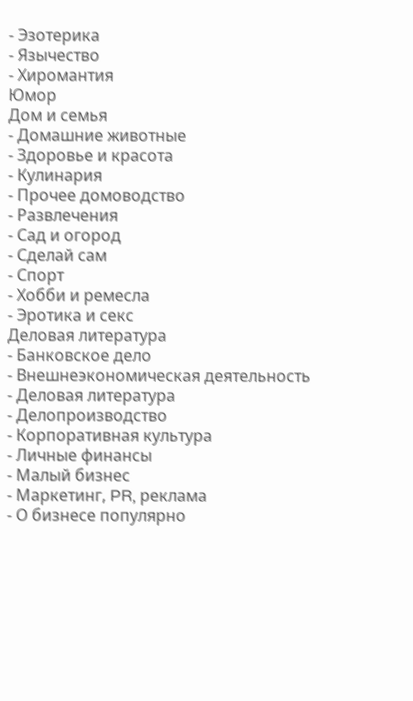- Эзотерика
- Язычество
- Хиромантия
Юмор
Дом и семья
- Домашние животные
- Здоровье и красота
- Кулинария
- Прочее домоводство
- Развлечения
- Сад и огород
- Сделай сам
- Спорт
- Хобби и ремесла
- Эротика и секс
Деловая литература
- Банковское дело
- Внешнеэкономическая деятельность
- Деловая литература
- Делопроизводство
- Корпоративная культура
- Личные финансы
- Малый бизнес
- Маркетинг, PR, реклама
- О бизнесе популярно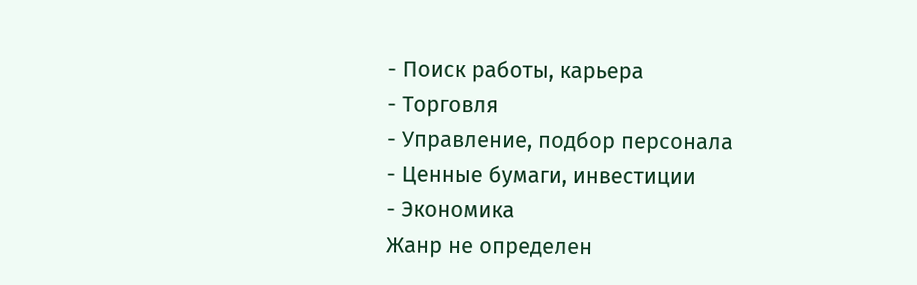- Поиск работы, карьера
- Торговля
- Управление, подбор персонала
- Ценные бумаги, инвестиции
- Экономика
Жанр не определен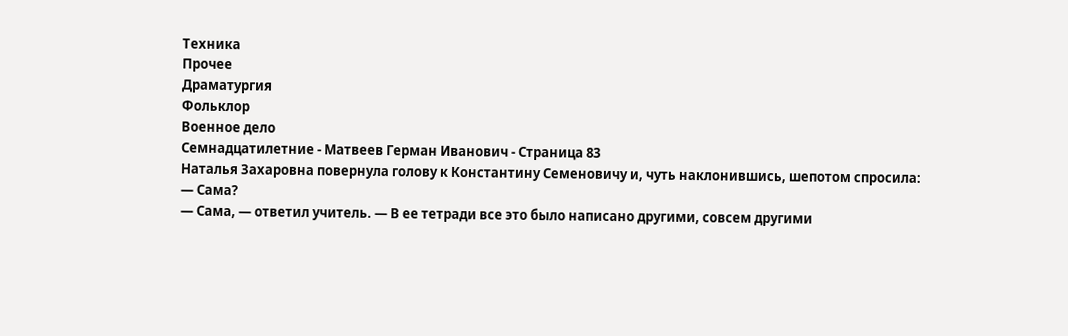Техника
Прочее
Драматургия
Фольклор
Военное дело
Семнадцатилетние - Матвеев Герман Иванович - Страница 83
Наталья Захаровна повернула голову к Константину Семеновичу и, чуть наклонившись, шепотом спросила:
— Сама?
— Сама, — ответил учитель. — В ее тетради все это было написано другими, совсем другими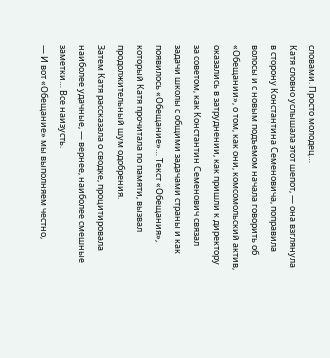словами. Просто молодец…
Катя словно услышала этот шепот, — она взглянула в сторону Константина Семеновича, поправила волосы и с новым подъемом начала говорить об «Обещании», о том, как они, комсомольский актив, оказались в затруднении, как пришли к директору за советом, как Константин Семенович связал задачи школы с общими задачами страны и как появилось «Обещание»… Текст «Обещания», который Катя прочитала по памяти, вызвал продолжительный шум одобрения.
Затем Катя рассказала о сводке, процитировала наиболее удачные, — вернее, наиболее смешные заметки… Все наизусть.
— И вот «Обещание» мы выполняем честно,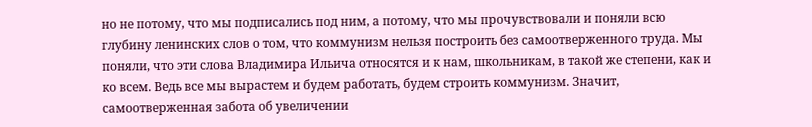но не потому, что мы подписались под ним, а потому, что мы прочувствовали и поняли всю глубину ленинских слов о том, что коммунизм нельзя построить без самоотверженного труда. Мы поняли, что эти слова Владимира Ильича относятся и к нам, школьникам, в такой же степени, как и ко всем. Ведь все мы вырастем и будем работать, будем строить коммунизм. Значит, самоотверженная забота об увеличении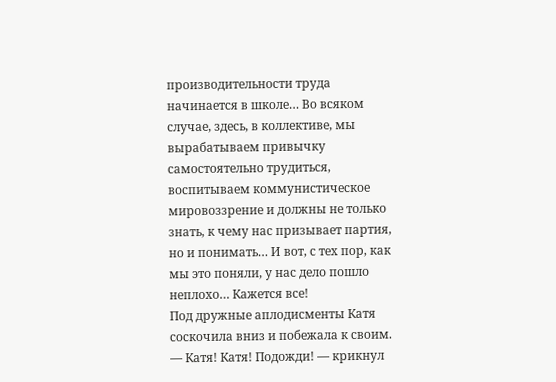производительности труда начинается в школе… Во всяком случае, здесь, в коллективе, мы вырабатываем привычку самостоятельно трудиться, воспитываем коммунистическое мировоззрение и должны не только знать, к чему нас призывает партия, но и понимать… И вот, с тех пор, как мы это поняли, у нас дело пошло неплохо… Кажется все!
Под дружные аплодисменты Катя соскочила вниз и побежала к своим.
— Катя! Катя! Подожди! — крикнул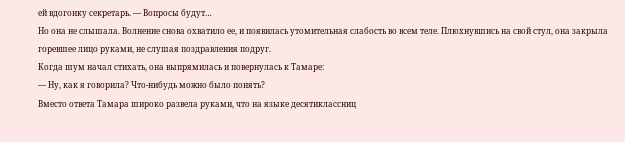ей вдогонку секретарь. — Вопросы будут…
Но она не слышала. Волнение снова охватило ее, и появилась утомительная слабость во всем теле. Плюхнувшись на свой стул, она закрыла горевшее лицо руками, не слушая поздравления подруг.
Когда шум начал стихать, она выпрямилась и повернулась к Тамаре:
— Ну, как я говорила? Что-нибудь можно было понять?
Вместо ответа Тамара широко развела руками, что на языке десятиклассниц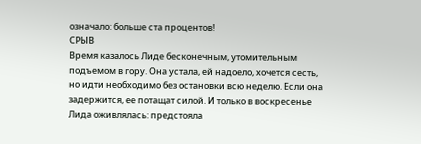означало: больше ста процентов!
СРЫВ
Время казалось Лиде бесконечным, утомительным подъемом в гору. Она устала, ей надоело, хочется сесть, но идти необходимо без остановки всю неделю. Если она задержится, ее потащат силой. И только в воскресенье Лида оживлялась: предстояла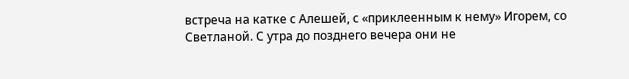встреча на катке с Алешей, с «приклеенным к нему» Игорем, со Светланой. С утра до позднего вечера они не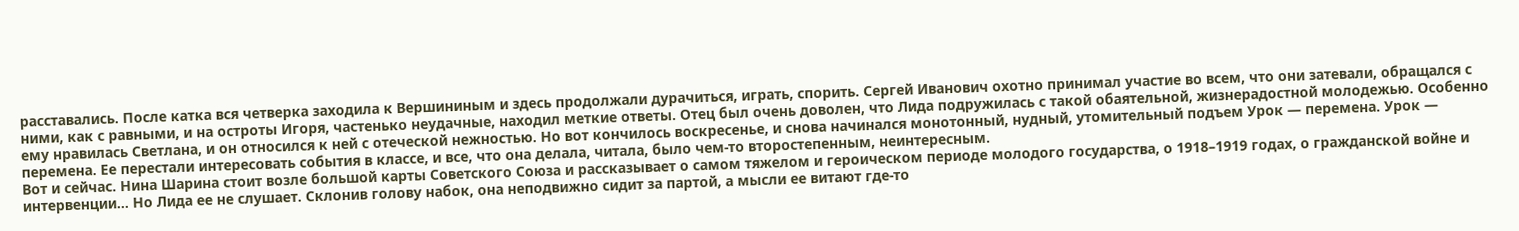расставались. После катка вся четверка заходила к Вершининым и здесь продолжали дурачиться, играть, спорить. Сергей Иванович охотно принимал участие во всем, что они затевали, обращался с ними, как с равными, и на остроты Игоря, частенько неудачные, находил меткие ответы. Отец был очень доволен, что Лида подружилась с такой обаятельной, жизнерадостной молодежью. Особенно ему нравилась Светлана, и он относился к ней с отеческой нежностью. Но вот кончилось воскресенье, и снова начинался монотонный, нудный, утомительный подъем Урок — перемена. Урок — перемена. Ее перестали интересовать события в классе, и все, что она делала, читала, было чем-то второстепенным, неинтересным.
Вот и сейчас. Нина Шарина стоит возле большой карты Советского Союза и рассказывает о самом тяжелом и героическом периоде молодого государства, о 1918–1919 годах, о гражданской войне и интервенции… Но Лида ее не слушает. Склонив голову набок, она неподвижно сидит за партой, а мысли ее витают где-то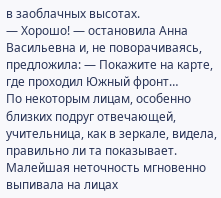в заоблачных высотах.
— Хорошо! — остановила Анна Васильевна и, не поворачиваясь, предложила: — Покажите на карте, где проходил Южный фронт…
По некоторым лицам, особенно близких подруг отвечающей, учительница, как в зеркале, видела, правильно ли та показывает. Малейшая неточность мгновенно выпивала на лицах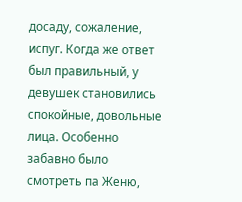досаду, сожаление, испуг. Когда же ответ был правильный, у девушек становились спокойные, довольные лица. Особенно забавно было смотреть па Женю,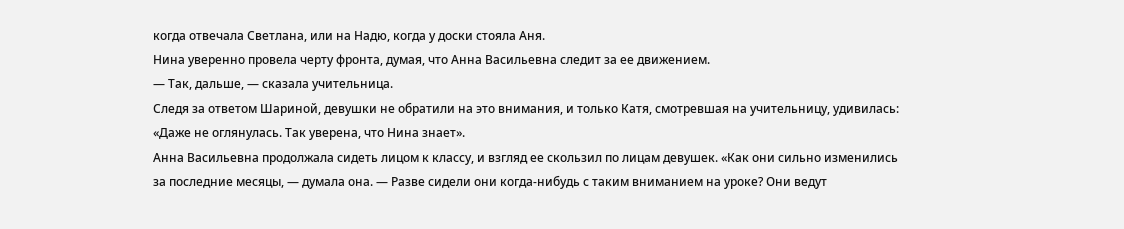когда отвечала Светлана, или на Надю, когда у доски стояла Аня.
Нина уверенно провела черту фронта, думая, что Анна Васильевна следит за ее движением.
— Так, дальше, — сказала учительница.
Следя за ответом Шариной, девушки не обратили на это внимания, и только Катя, смотревшая на учительницу, удивилась: «Даже не оглянулась. Так уверена, что Нина знает».
Анна Васильевна продолжала сидеть лицом к классу, и взгляд ее скользил по лицам девушек. «Как они сильно изменились за последние месяцы, — думала она. — Разве сидели они когда-нибудь с таким вниманием на уроке? Они ведут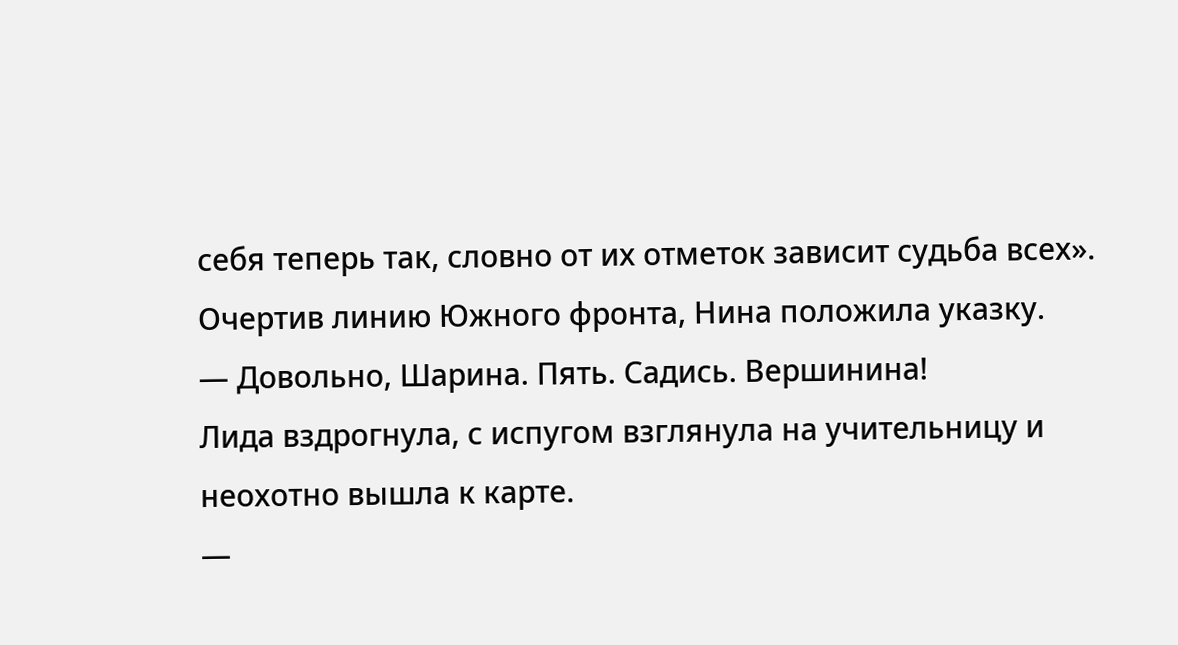себя теперь так, словно от их отметок зависит судьба всех».
Очертив линию Южного фронта, Нина положила указку.
— Довольно, Шарина. Пять. Садись. Вершинина!
Лида вздрогнула, с испугом взглянула на учительницу и неохотно вышла к карте.
—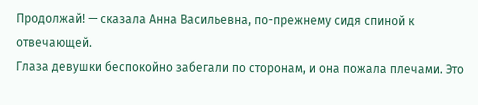Продолжай! — сказала Анна Васильевна, по-прежнему сидя спиной к отвечающей.
Глаза девушки беспокойно забегали по сторонам, и она пожала плечами. Это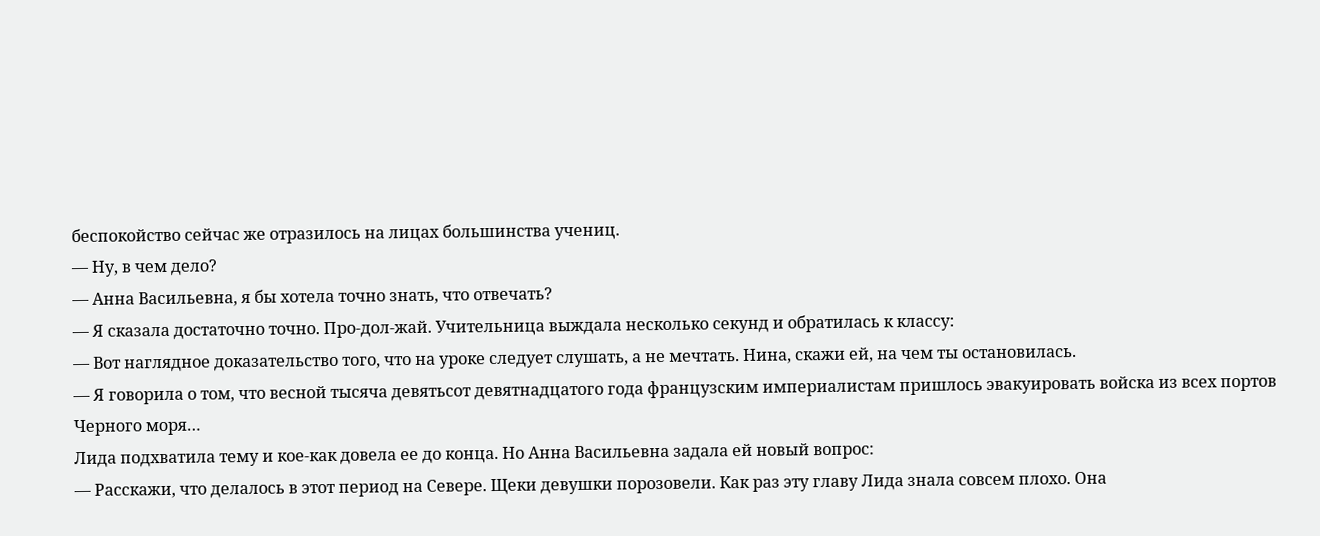беспокойство сейчас же отразилось на лицах большинства учениц.
— Ну, в чем дело?
— Анна Васильевна, я бы хотела точно знать, что отвечать?
— Я сказала достаточно точно. Про-дол-жай. Учительница выждала несколько секунд и обратилась к классу:
— Вот наглядное доказательство того, что на уроке следует слушать, а не мечтать. Нина, скажи ей, на чем ты остановилась.
— Я говорила о том, что весной тысяча девятьсот девятнадцатого года французским империалистам пришлось эвакуировать войска из всех портов Черного моря…
Лида подхватила тему и кое-как довела ее до конца. Но Анна Васильевна задала ей новый вопрос:
— Расскажи, что делалось в этот период на Севере. Щеки девушки порозовели. Как раз эту главу Лида знала совсем плохо. Она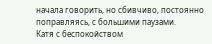начала говорить, но сбивчиво, постоянно поправляясь, с большими паузами.
Катя с беспокойством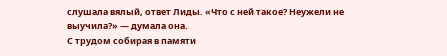слушала вялый, ответ Лиды. «Что с ней такое? Неужели не выучила?» — думала она.
С трудом собирая в памяти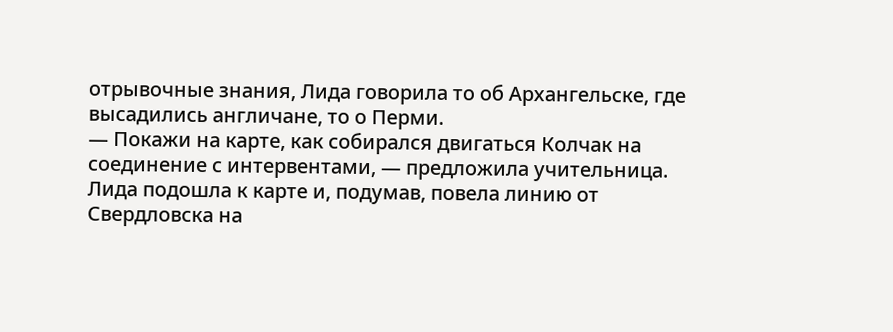отрывочные знания, Лида говорила то об Архангельске, где высадились англичане, то о Перми.
— Покажи на карте, как собирался двигаться Колчак на соединение с интервентами, — предложила учительница.
Лида подошла к карте и, подумав, повела линию от Свердловска на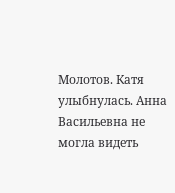Молотов. Катя улыбнулась. Анна Васильевна не могла видеть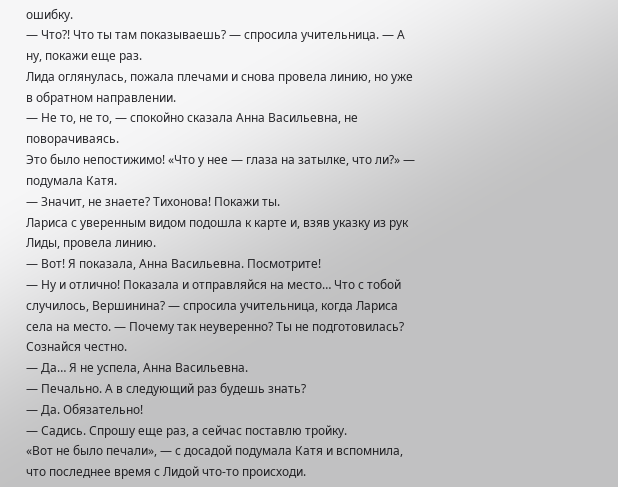ошибку.
— Что?! Что ты там показываешь? — спросила учительница. — А ну, покажи еще раз.
Лида оглянулась, пожала плечами и снова провела линию, но уже в обратном направлении.
— Не то, не то, — спокойно сказала Анна Васильевна, не поворачиваясь.
Это было непостижимо! «Что у нее — глаза на затылке, что ли?» — подумала Катя.
— Значит, не знаете? Тихонова! Покажи ты.
Лариса с уверенным видом подошла к карте и, взяв указку из рук Лиды, провела линию.
— Вот! Я показала, Анна Васильевна. Посмотрите!
— Ну и отлично! Показала и отправляйся на место… Что с тобой случилось, Вершинина? — спросила учительница, когда Лариса села на место. — Почему так неуверенно? Ты не подготовилась? Сознайся честно.
— Да… Я не успела, Анна Васильевна.
— Печально. А в следующий раз будешь знать?
— Да. Обязательно!
— Садись. Спрошу еще раз, а сейчас поставлю тройку.
«Вот не было печали», — с досадой подумала Катя и вспомнила, что последнее время с Лидой что-то происходи.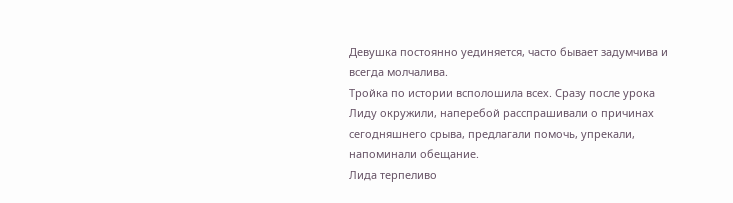Девушка постоянно уединяется, часто бывает задумчива и всегда молчалива.
Тройка по истории всполошила всех. Сразу после урока Лиду окружили, наперебой расспрашивали о причинах сегодняшнего срыва, предлагали помочь, упрекали, напоминали обещание.
Лида терпеливо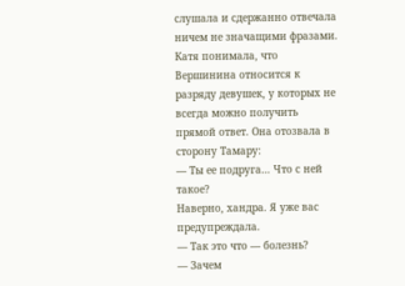слушала и сдержанно отвечала ничем не значащими фразами.
Катя понимала, что Вершинина относится к разряду девушек, у которых не всегда можно получить прямой ответ. Она отозвала в сторону Тамару:
— Ты ее подруга… Что с ней такое?
Наверно, хандра. Я уже вас предупреждала.
— Так это что — болезнь?
— Зачем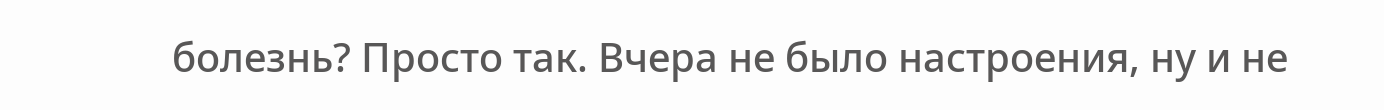болезнь? Просто так. Вчера не было настроения, ну и не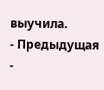выучила.
- Предыдущая
-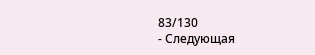83/130
- Следующая